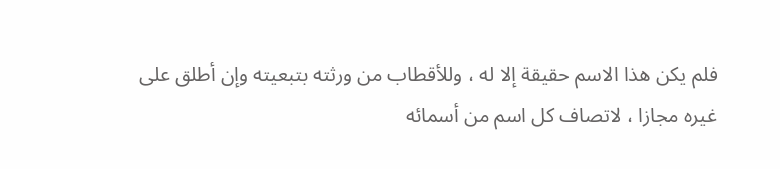فلم يكن هذا الاسم حقيقة إلا له ، وللأقطاب من ورثته بتبعيته وإن أطلق على غيره مجازا ، لاتصاف كل اسم من أسمائه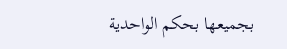بجميعها بحكم الواحدية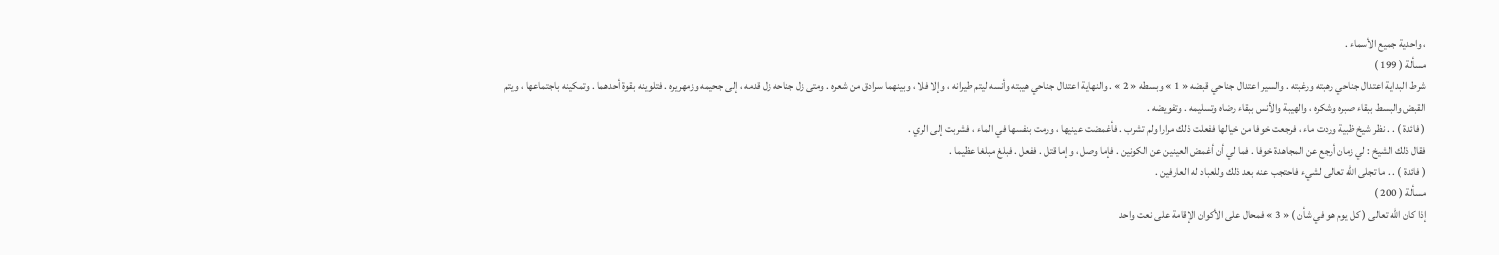، واحدية جميع الأسماء .
مسألة ( 199 )
شرط البداية اعتدال جناحي رهبته ورغبته . والسير اعتدال جناحي قبضه « 1 » وبسطه « 2 » . والنهاية اعتدال جناحي هيبته وأنسه ليتم طيرانه ، وإلا فلا ، وبينهما سرادق من شعره . ومتى زل جناحه زل قدمه ، إلى جحيمه وزمهريره . فتلوينه بقوة أحدهما . وتمكينه باجتماعها ، ويتم القبض والبسط ببقاء صبره وشكره ، والهيبة والأنس ببقاء رضاه وتسليمه . وتفويضه .
( فائدة ) . . نظر شيخ ظبية وردت ماء ، فرجعت خوفا من خيالها ففعلت ذلك مرارا ولم تشرب . فأغمضت عينيها ، ورمت بنفسها في الماء ، فشربت إلى الري .
فقال ذلك الشيخ : لي زمان أرجع عن المجاهدة خوفا . فما لي أن أغمض العينين عن الكونين . فإما وصل ، وإما قتل . ففعل . فبلغ مبلغا عظيما .
( فائدة ) . . ما تجلى اللّه تعالى لشيء فاحتجب عنه بعد ذلك وللعباد له العارفين .
مسألة ( 200 )
إذا كان اللّه تعالى ( كل يوم هو في شأن ) « 3 » فمحال على الأكوان الإقامة على نعت واحد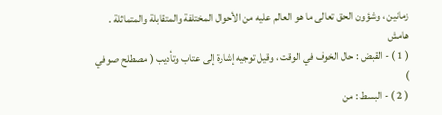زمانين ، وشؤون الحق تعالى ما هو العالم عليه من الأحوال المختلفة والمتقابلة والمتماثلة .
هامش
( 1 ) - القبض : حال الخوف في الوقت ، وقيل توجيه إشارة إلى عتاب وتأديب ( مصطلح صوفي )
( 2 ) - البسط : من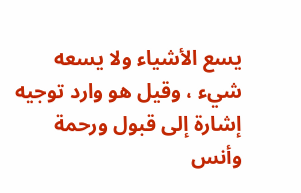يسع الأشياء ولا يسعه شيء ، وقيل هو وارد توجيه إشارة إلى قبول ورحمة وأنس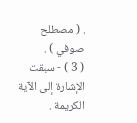. ( مصطلح صوفي ) .
( 3 ) - سبقت الإشارة إلى الآية الكريمة .